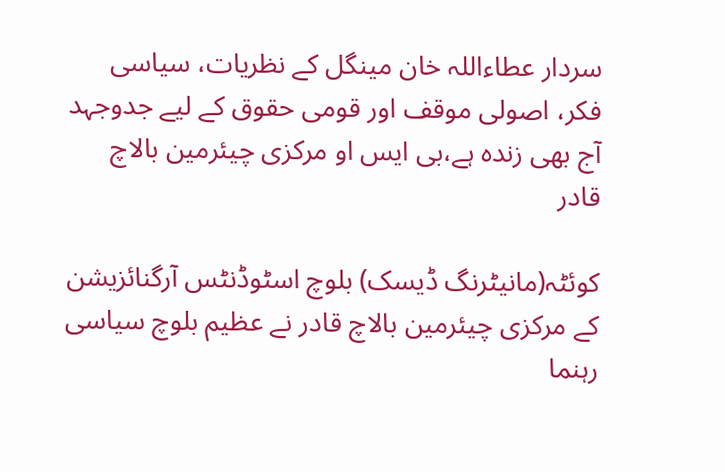سردار عطاءاللہ خان مینگل کے نظریات، سیاسی فکر، اصولی موقف اور قومی حقوق کے لیے جدوجہد آج بھی زندہ ہے،بی ایس او مرکزی چیئرمین بالاچ قادر

کوئٹہ(مانیٹرنگ ڈیسک) بلوچ اسٹوڈنٹس آرگنائزیشن کے مرکزی چیئرمین بالاچ قادر نے عظیم بلوچ سیاسی رہنما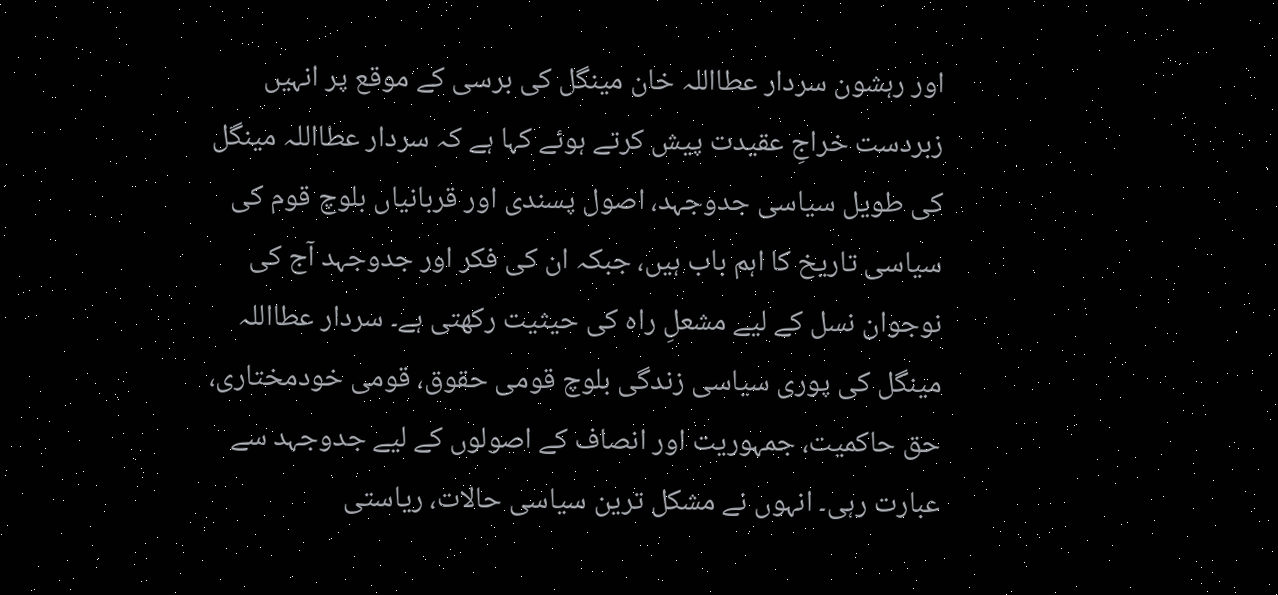اور رہشون سردار عطااللہ خان مینگل کی برسی کے موقع پر انہیں زبردست خراجِ عقیدت پیش کرتے ہوئے کہا ہے کہ سردار عطااللہ مینگل کی طویل سیاسی جدوجہد، اصول پسندی اور قربانیاں بلوچ قوم کی سیاسی تاریخ کا اہم باب ہیں، جبکہ ان کی فکر اور جدوجہد آج کی نوجوان نسل کے لیے مشعلِ راہ کی حیثیت رکھتی ہے۔ سردار عطااللہ مینگل کی پوری سیاسی زندگی بلوچ قومی حقوق، قومی خودمختاری، حق حاکمیت، جمہوریت اور انصاف کے اصولوں کے لیے جدوجہد سے عبارت رہی۔ انہوں نے مشکل ترین سیاسی حالات، ریاستی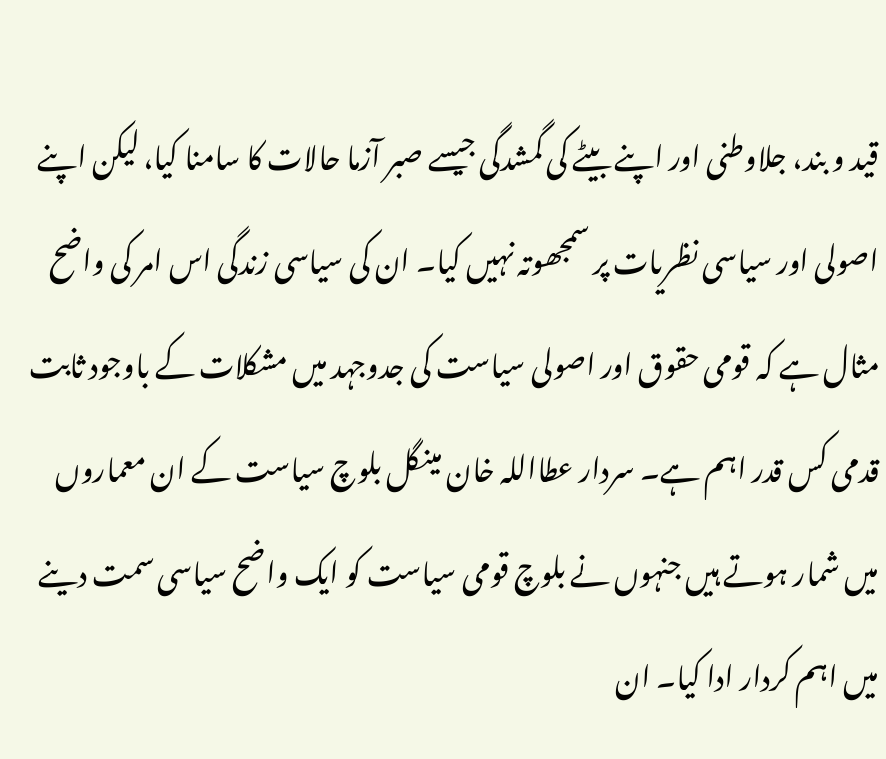قید و بند، جلاوطنی اور اپنے بیٹے کی گمشدگی جیسے صبر آزما حالات کا سامنا کیا، لیکن اپنے اصولی اور سیاسی نظریات پر سمجھوتہ نہیں کیا۔ ان کی سیاسی زندگی اس امر کی واضح مثال ہے کہ قومی حقوق اور اصولی سیاست کی جدوجہد میں مشکلات کے باوجود ثابت قدمی کس قدر اہم ہے۔ سردار عطااللہ خان مینگل بلوچ سیاست کے ان معماروں میں شمار ہوتے ہیں جنہوں نے بلوچ قومی سیاست کو ایک واضح سیاسی سمت دینے میں اہم کردار ادا کیا۔ ان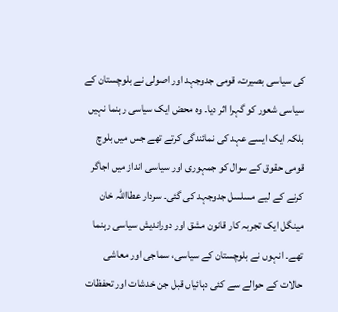کی سیاسی بصیرت، قومی جدوجہد اور اصولی نے بلوچستان کے سیاسی شعور کو گہرا اثر دیا۔ وہ محض ایک سیاسی رہنما نہیں بلکہ ایک ایسے عہد کی نمائندگی کرتے تھے جس میں بلوچ قومی حقوق کے سوال کو جمہوری اور سیاسی انداز میں اجاگر کرنے کے لیے مسلسل جدوجہد کی گئی۔ سردار عطااللہ خان مینگل ایک تجربہ کار قانون مشق اور دوراندیش سیاسی رہنما تھے۔ انہوں نے بلوچستان کے سیاسی، سماجی اور معاشی حالات کے حوالے سے کئی دہائیاں قبل جن خدشات اور تحفظات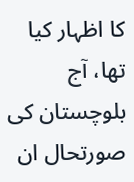کا اظہار کیا تھا، آج بلوچستان کی صورتحال ان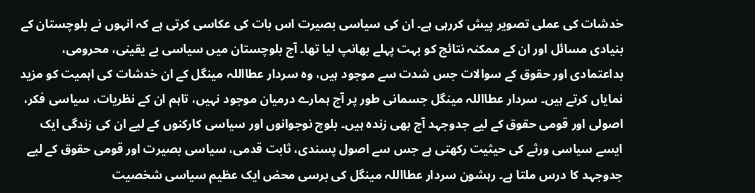خدشات کی عملی تصویر پیش کررہی ہے۔ ان کی سیاسی بصیرت اس بات کی عکاسی کرتی ہے کہ انہوں نے بلوچستان کے بنیادی مسائل اور ان کے ممکنہ نتائج کو بہت پہلے بھانپ لیا تھا۔ آج بلوچستان میں سیاسی بے یقینی، محرومی، بداعتمادی اور حقوق کے سوالات جس شدت سے موجود ہیں، وہ سردار عطااللہ مینگل کے ان خدشات کی اہمیت کو مزید نمایاں کرتے ہیں۔ سردار عطااللہ مینگل جسمانی طور پر آج ہمارے درمیان موجود نہیں، تاہم ان کے نظریات، سیاسی فکر، اصولی اور قومی حقوق کے لیے جدوجہد آج بھی زندہ ہیں۔ بلوچ نوجوانوں اور سیاسی کارکنوں کے لیے ان کی زندگی ایک ایسے سیاسی ورثے کی حیثیت رکھتی ہے جس سے اصول پسندی، ثابت قدمی، سیاسی بصیرت اور قومی حقوق کے لیے جدوجہد کا درس ملتا ہے۔ رہشون سردار عطااللہ مینگل کی برسی محض ایک عظیم سیاسی شخصیت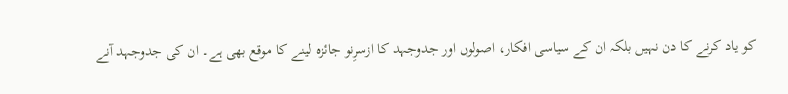کو یاد کرنے کا دن نہیں بلکہ ان کے سیاسی افکار، اصولوں اور جدوجہد کا ازسرِنو جائزہ لینے کا موقع بھی ہے۔ ان کی جدوجہد آنے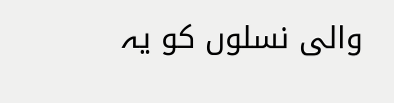والی نسلوں کو یہ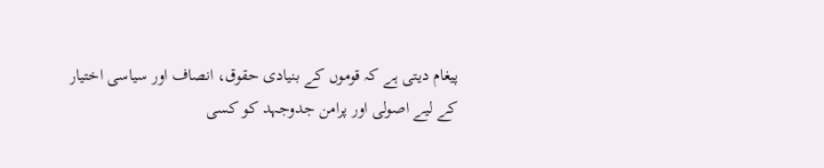پیغام دیتی ہے کہ قوموں کے بنیادی حقوق، انصاف اور سیاسی اختیار کے لیے اصولی اور پرامن جدوجہد کو کسی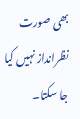بھی صورت نظرانداز نہیں کیا جا سکتا۔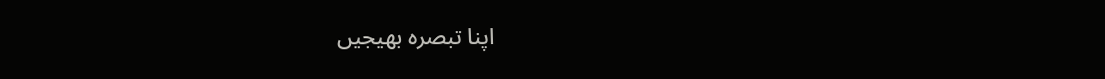اپنا تبصرہ بھیجیں